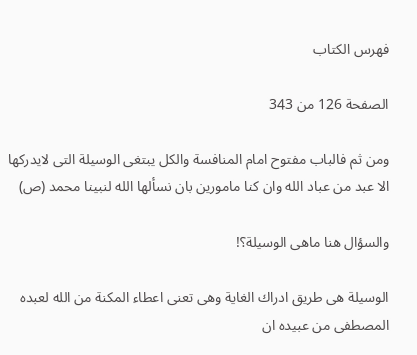فهرس الكتاب

الصفحة 126 من 343

ومن ثم فالباب مفتوح امام المنافسة والكل يبتغى الوسيلة التى لايدركها الا عبد من عباد الله وان كنا مامورين بان نسألها الله لنبينا محمد (ص)

والسؤال هنا ماهى الوسيلة؟!

الوسيلة هى طريق ادراك الغاية وهى تعنى اعطاء المكنة من الله لعبده المصطفى من عبيده ان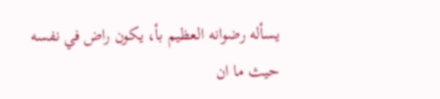يسأله رضوانه العظيم بأ، يكون راض في نفسه حيث ما ان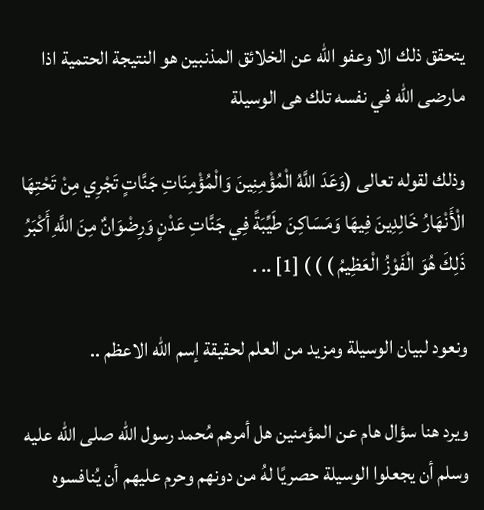يتحقق ذلك الا وعفو الله عن الخلائق المذنبين هو النتيجة الحتمية اذا مارضى الله في نفسه تلك هى الوسيلة

وذلك لقوله تعالى (وَعَدَ اللَّهُ الْمُؤْمِنِينَ وَالْمُؤْمِنَاتِ جَنَّاتٍ تَجْرِي مِنْ تَحْتِهَا الْأَنْهَارُ خَالِدِينَ فِيهَا وَمَسَاكِنَ طَيِّبَةً فِي جَنَّاتِ عَدْنٍ وَرِضْوَانٌ مِنَ اللَّهِ أَكْبَرُ ذَلِكَ هُوَ الْفَوْزُ الْعَظِيمُ ) ) ) [1] .. .

ونعود لبيان الوسيلة ومزيد من العلم لحقيقة إسم الله الاعظم ..

ويرد هنا سؤال هام عن المؤمنين هل أمرهم مُحمد رسول الله صلى الله عليه وسلم أن يجعلوا الوسيلة حصريًا لهُ من دونهم وحرم عليهم أن يُنافسوه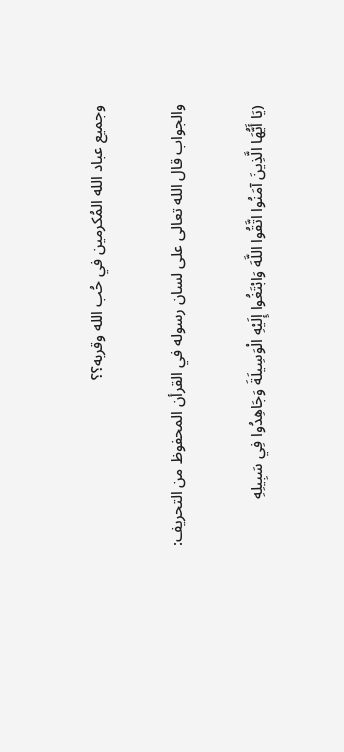وجميع عباد الله المُكرمين في حُب الله وقربه؟؟

والجواب قال الله تعالى على لسان رسوله في القرأن المحفوظ من التحريف:

(يَا أَيُّهَا الَّذِينَ آمَنُوا اتَّقُوا اللَّهَ وَابْتَغُوا إِلَيْهِ الْوَسِيلَةَ وَجَاهِدُوا فِي سَبِيلِهِ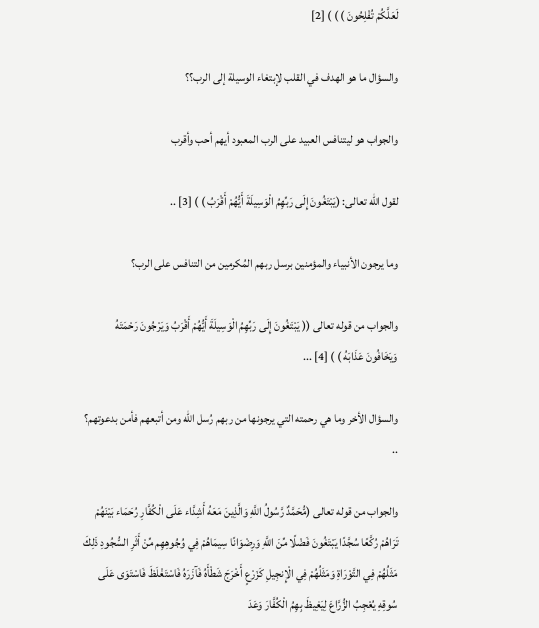لَعَلَّكُمْ تُفْلِحُونَ ) ) ) [2]

والسؤال ما هو الهدف في القلب لإبتغاء الوسيلة إلى الرب؟؟

والجواب هو ليتنافس العبيد على الرب المعبود أيهم أحب وأقرب

لقول الله تعالى: (يَبْتَغُونَ إِلَى رَبِّهِمُ الْوَسِيلَةَ أَيُّهُمْ أَقْرَبُ ) ) [3] ..

وما يرجون الأنبياء والمؤمنين برسل ربهم المُكرمين من التنافس على الرب؟

والجواب من قوله تعالى (( يَبْتَغُونَ إِلَى رَبِّهِمُ الْوَسِيلَةَ أَيُّهُمْ أَقْرَبُ وَيَرْجُونَ رَحْمَتَهُ وَيَخَافُونَ عَذَابَهُ ) ) [4] ...

والسؤال الأخر وما هي رحمته التي يرجونها من ربهم رُسل الله ومن أتبعهم فأمن بدعوتهم؟ ..

والجواب من قوله تعالى (مُّحَمَّدٌ رَّسُولُ اللَّهِ وَالَّذِينَ مَعَهُ أَشِدَّاء عَلَى الْكُفَّارِ رُحَمَاء بَيْنَهُمْ تَرَاهُمْ رُكَّعًا سُجَّدًا يَبْتَغُونَ فَضْلًا مِّنَ اللَّهِ وَرِضْوَانًا سِيمَاهُمْ فِي وُجُوهِهِم مِّنْ أَثَرِ السُّجُودِ ذَلِكَ مَثَلُهُمْ فِي التَّوْرَاةِ وَمَثَلُهُمْ فِي الْإِنجِيلِ كَزَرْعٍ أَخْرَجَ شَطْأَهُ فَآزَرَهُ فَاسْتَغْلَظَ فَاسْتَوَى عَلَى سُوقِهِ يُعْجِبُ الزُّرَّاعَ لِيَغِيظَ بِهِمُ الْكُفَّارَ وَعَدَ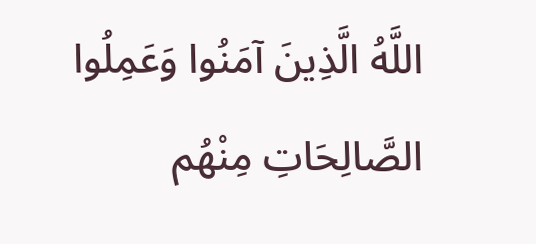اللَّهُ الَّذِينَ آمَنُوا وَعَمِلُوا الصَّالِحَاتِ مِنْهُم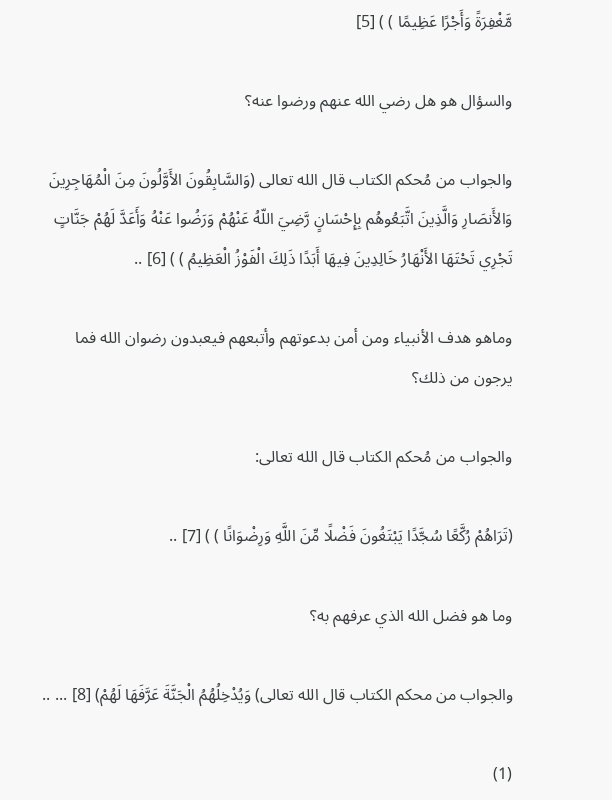مَّغْفِرَةً وَأَجْرًا عَظِيمًا ) ) [5]

والسؤال هو هل رضي الله عنهم ورضوا عنه؟

والجواب من مُحكم الكتاب قال الله تعالى (وَالسَّابِقُونَ الأَوَّلُونَ مِنَ الْمُهَاجِرِينَ وَالأَنصَارِ وَالَّذِينَ اتَّبَعُوهُم بِإِحْسَانٍ رَّضِيَ اللّهُ عَنْهُمْ وَرَضُوا عَنْهُ وَأَعَدَّ لَهُمْ جَنَّاتٍ تَجْرِي تَحْتَهَا الأَنْهَارُ خَالِدِينَ فِيهَا أَبَدًا ذَلِكَ الْفَوْزُ الْعَظِيمُ ) ) [6] ..

وماهو هدف الأنبياء ومن أمن بدعوتهم وأتبعهم فيعبدون رضوان الله فما يرجون من ذلك؟

والجواب من مُحكم الكتاب قال الله تعالى:

(تَرَاهُمْ رُكَّعًا سُجَّدًا يَبْتَغُونَ فَضْلًا مِّنَ اللَّهِ وَرِضْوَانًا ) ) [7] ..

وما هو فضل الله الذي عرفهم به؟

والجواب من محكم الكتاب قال الله تعالى) وَيُدْخِلُهُمُ الْجَنَّةَ عَرَّفَهَا لَهُمْ) [8] ... ..

(1)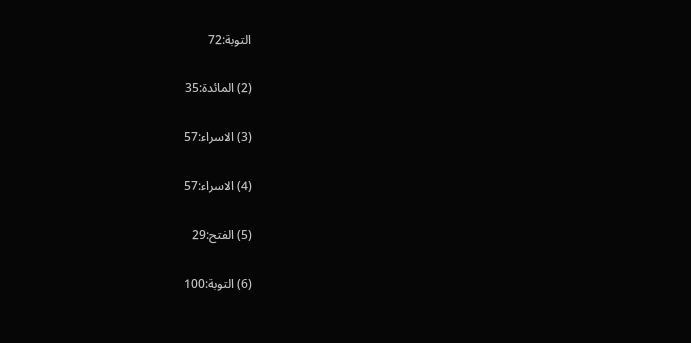التوبة:72

(2) المائدة:35

(3) الاسراء:57

(4) الاسراء:57

(5) الفتح:29

(6) التوبة:100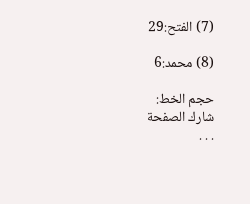(7) الفتح:29

(8) محمد:6

حجم الخط:
شارك الصفحة
. . .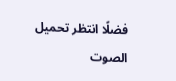فضلًا انتظر تحميل الصوت